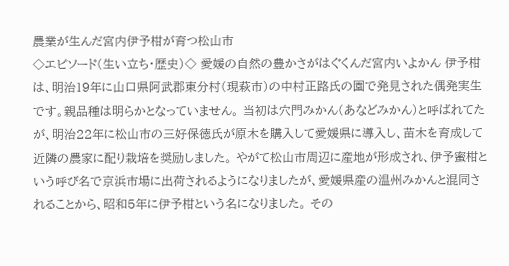農業が生んだ宮内伊予柑が育つ松山市
◇エピソード(生い立ち・歴史)◇ 愛媛の自然の豊かさがはぐくんだ宮内いよかん 伊予柑は、明治19年に山口県阿武郡東分村(現萩市)の中村正路氏の園で発見された偶発実生です。親品種は明らかとなっていません。 当初は穴門みかん(あなどみかん)と呼ばれてたが、明治22年に松山市の三好保徳氏が原木を購入して愛媛県に導入し、苗木を育成して近隣の農家に配り栽培を奨励しました。 やがて松山市周辺に産地が形成され、伊予蜜柑という呼び名で京浜市場に出荷されるようになりましたが、愛媛県産の温州みかんと混同されることから、昭和5年に伊予柑という名になりました。 その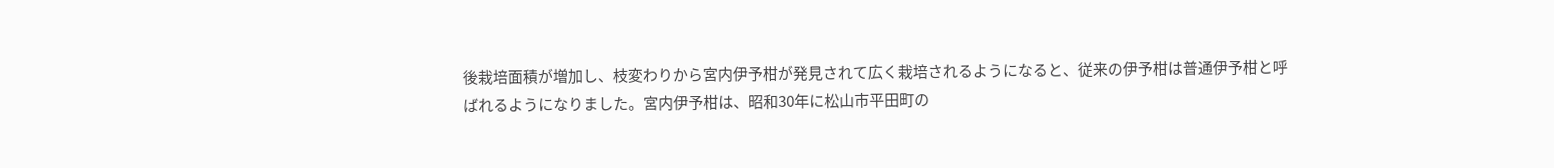後栽培面積が増加し、枝変わりから宮内伊予柑が発見されて広く栽培されるようになると、従来の伊予柑は普通伊予柑と呼ばれるようになりました。宮内伊予柑は、昭和30年に松山市平田町の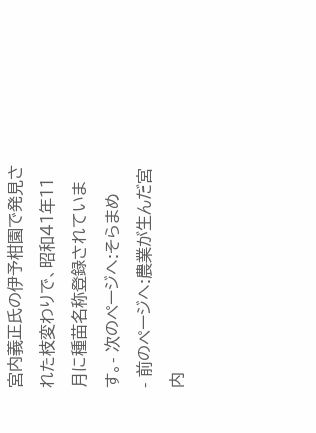宮内義正氏の伊予柑園で発見された枝変わりで、昭和41年11月に種苗名称登録されています。- 次のページへ:そらまめ
- 前のページへ:農業が生んだ宮内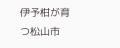伊予柑が育つ松山市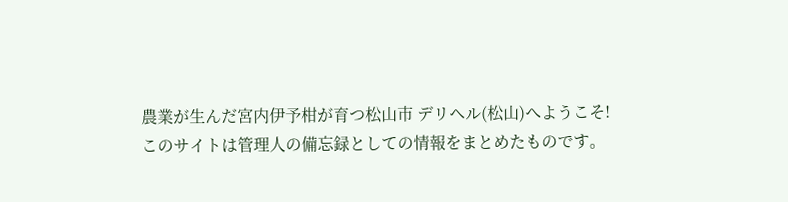農業が生んだ宮内伊予柑が育つ松山市 デリヘル(松山)へようこそ!
このサイトは管理人の備忘録としての情報をまとめたものです。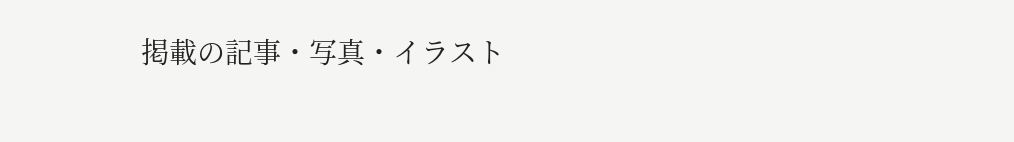掲載の記事・写真・イラスト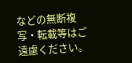などの無断複写・転載等はご遠慮ください。